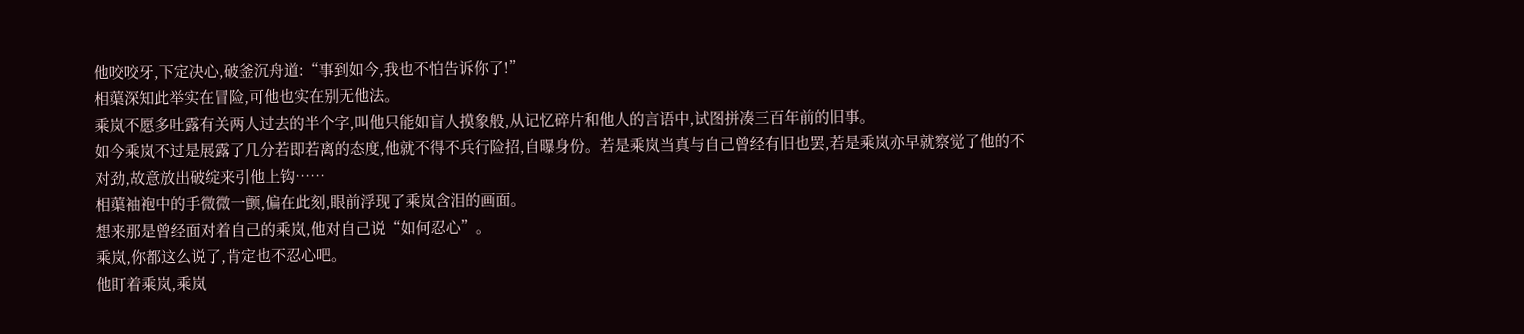他咬咬牙,下定决心,破釜沉舟道:“事到如今,我也不怕告诉你了!”
相蕖深知此举实在冒险,可他也实在别无他法。
乘岚不愿多吐露有关两人过去的半个字,叫他只能如盲人摸象般,从记忆碎片和他人的言语中,试图拼凑三百年前的旧事。
如今乘岚不过是展露了几分若即若离的态度,他就不得不兵行险招,自曝身份。若是乘岚当真与自己曾经有旧也罢,若是乘岚亦早就察觉了他的不对劲,故意放出破绽来引他上钩……
相蕖袖袍中的手微微一颤,偏在此刻,眼前浮现了乘岚含泪的画面。
想来那是曾经面对着自己的乘岚,他对自己说“如何忍心”。
乘岚,你都这么说了,肯定也不忍心吧。
他盯着乘岚,乘岚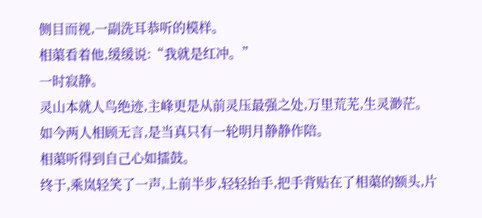侧目而视,一副洗耳恭听的模样。
相蕖看着他,缓缓说:“我就是红冲。”
一时寂静。
灵山本就人鸟绝迹,主峰更是从前灵压最强之处,万里荒芜,生灵渺茫。
如今两人相顾无言,是当真只有一轮明月静静作陪。
相蕖听得到自己心如擂鼓。
终于,乘岚轻笑了一声,上前半步,轻轻抬手,把手背贴在了相蕖的额头,片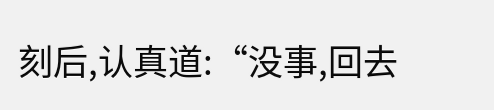刻后,认真道:“没事,回去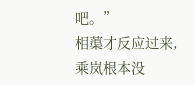吧。”
相蕖才反应过来,乘岚根本没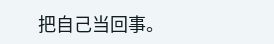把自己当回事。